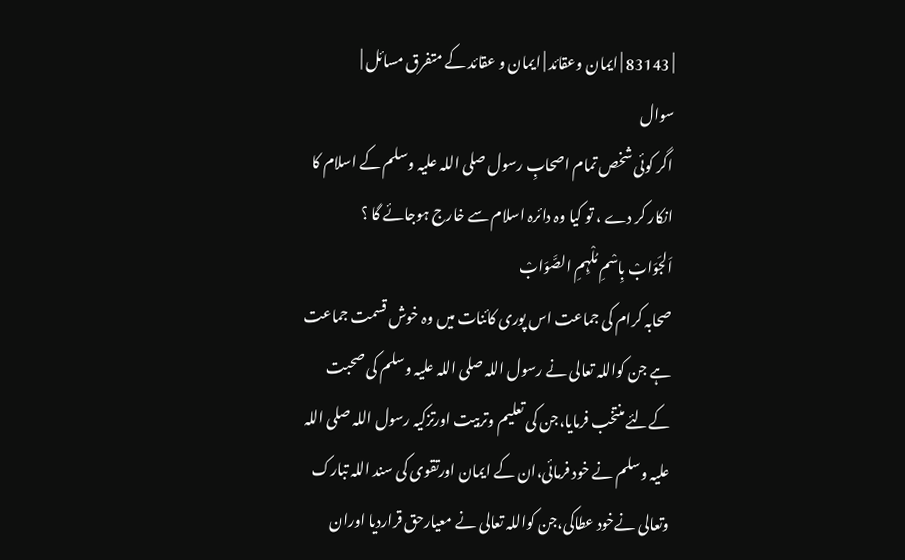| 83143 | ایمان وعقائد | ایمان و عقائد کے متفرق مسائل |
سوال
اگر کوئی شخص تمام اصحابِ رسول صلی اللہ علیہ وسلم کے اسلام کا انکار کر دے ، تو کیا وہ دائرہ اسلام سے خارج ہوجائے گا ؟
اَلجَوَابْ بِاسْمِ مُلْہِمِ الصَّوَابْ
صحابہ کرام کی جماعت اس پوری کائنات میں وہ خوش قسمت جماعت ہے جن کواللہ تعالی نے رسول اللہ صلی اللہ علیہ وسلم کی صحبت کےلئے منتخب فرمایا،جن کی تعلیم وتربیت اورتزکیہ رسول اللہ صلی اللہ علیہ وسلم نے خود فرمائی،ان کے ایمان اورتقوی کی سند اللہ تبارک وتعالی نےخود عطاکی،جن کواللہ تعالی نے معیارحق قراردیا اوران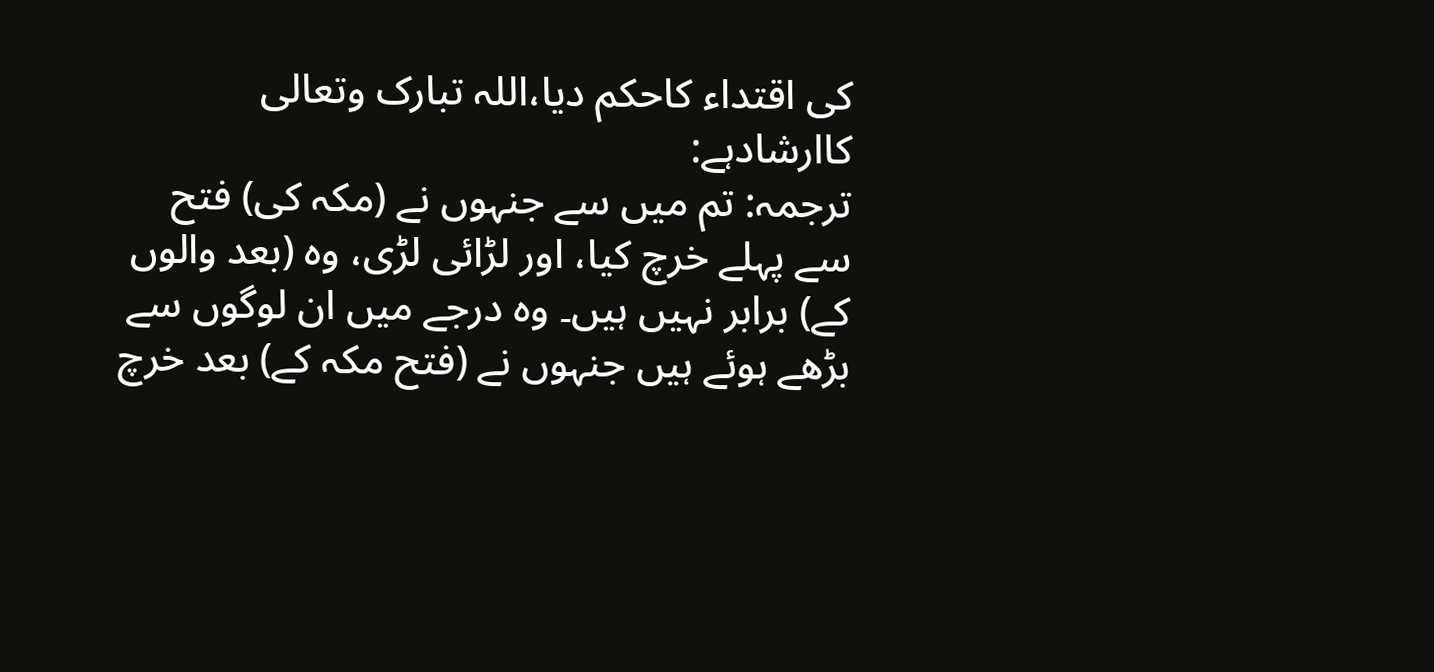کی اقتداء کاحکم دیا،اللہ تبارک وتعالی کاارشادہے:
ترجمہ: تم میں سے جنہوں نے (مکہ کی) فتح سے پہلے خرچ کیا، اور لڑائی لڑی، وہ (بعد والوں کے) برابر نہیں ہیں۔ وہ درجے میں ان لوگوں سے بڑھے ہوئے ہیں جنہوں نے (فتح مکہ کے) بعد خرچ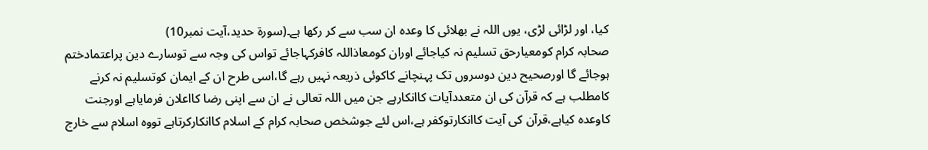کیا، اور لڑائی لڑی، یوں اللہ نے بھلائی کا وعدہ ان سب سے کر رکھا ہے۔(سورۃ حدید،آیت نمبر10)
صحابہ کرام کومعیارحق تسلیم نہ کیاجائے اوران کومعاذاللہ کافرکہاجائے تواس کی وجہ سے توسارے دین پراعتمادختم ہوجائے گا اورصحیح دین دوسروں تک پہنچانے کاکوئی ذریعہ نہیں رہے گا،اسی طرح ان کے ایمان کوتسلیم نہ کرنے کامطلب ہے کہ قرآن کی ان متعددآیات کاانکارہے جن میں اللہ تعالی نے ان سے اپنی رضا کااعلان فرمایاہے اورجنت کاوعدہ کیاہے،قرآن کی آیت کاانکارتوکفر ہے،اس لئے جوشخص صحابہ کرام کے اسلام کاانکارکرتاہے تووہ اسلام سے خارج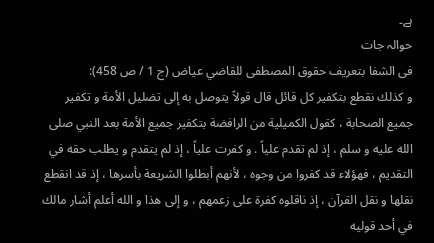ہے۔
حوالہ جات
فی الشفا بتعريف حقوق المصطفى للقاضي عياض (ج 1 / ص 458):
و كذلك نقطع بتكفير كل قائل قال قولاً يتوصل به إلى تضليل الأمة و تكفير جميع الصحابة ، كقول الكميلية من الرافضة بتكفير جميع الأمة بعد النبي صلى الله عليه و سلم ، إذ لم تقدم علياً . و كفرت علياً ، إذ لم يتقدم و يطلب حقه في التقديم ، فهؤلاء قد كفروا من وجوه ، لأنهم أبطلوا الشريعة بأسرها ، إذ قد انقطع نقلها و نقل القرآن ، إذ ناقلوه كفرة على زعمهم ، و إلى هذا و الله أعلم أشار مالك في أحد قوليه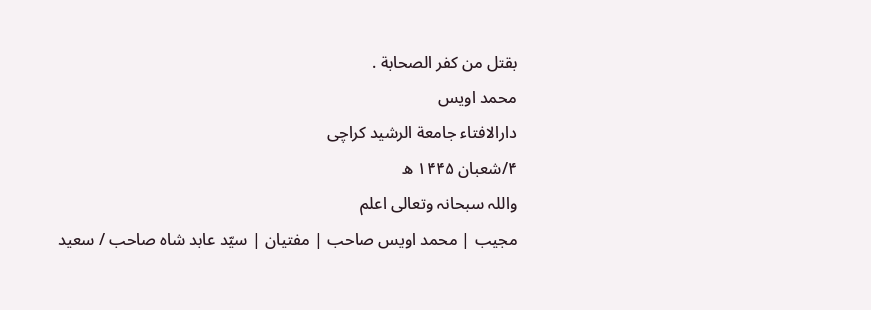بقتل من كفر الصحابة .
محمد اویس
دارالافتاء جامعة الرشید کراچی
۴/شعبان ۱۴۴۵ ھ
واللہ سبحانہ وتعالی اعلم
مجیب | محمد اویس صاحب | مفتیان | سیّد عابد شاہ صاحب / سعید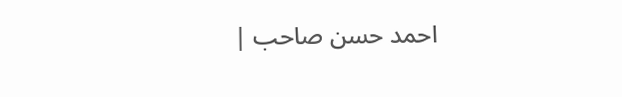احمد حسن صاحب |